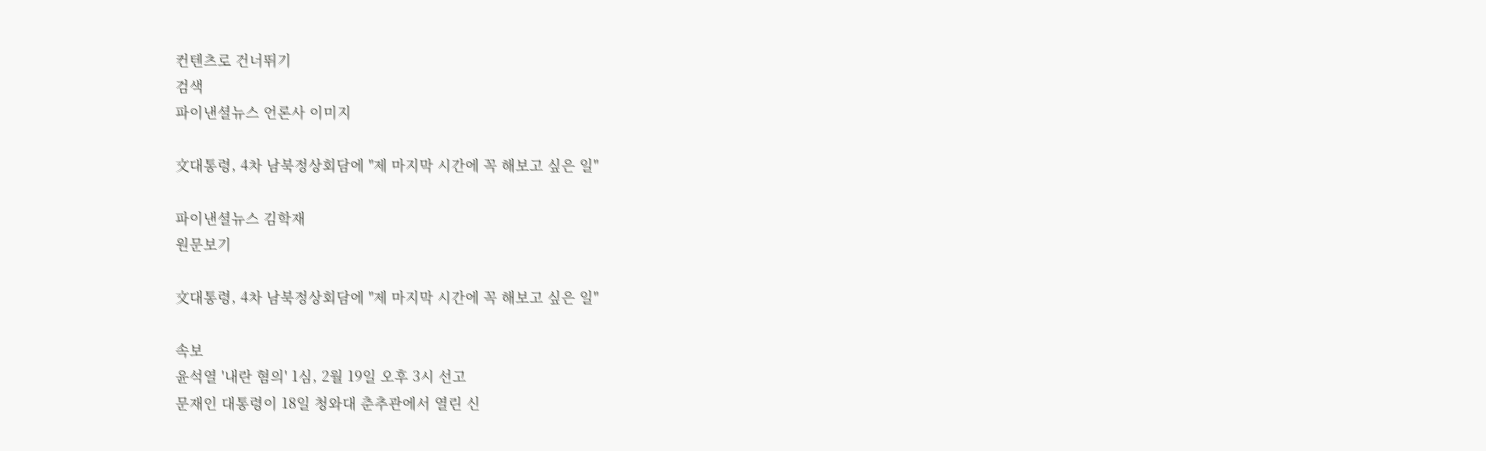컨텐츠로 건너뛰기
검색
파이낸셜뉴스 언론사 이미지

文대통령, 4차 남북정상회담에 "제 마지막 시간에 꼭 해보고 싶은 일"

파이낸셜뉴스 김학재
원문보기

文대통령, 4차 남북정상회담에 "제 마지막 시간에 꼭 해보고 싶은 일"

속보
윤석열 '내란 혐의' 1심, 2월 19일 오후 3시 선고
문재인 대통령이 18일 청와대 춘추관에서 열린 신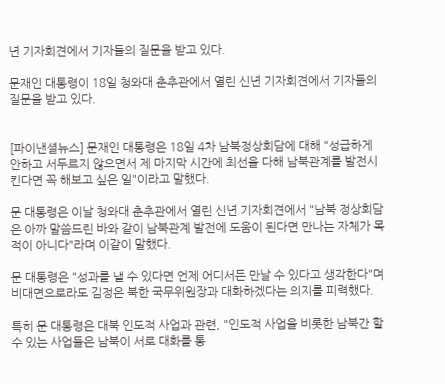년 기자회견에서 기자들의 질문을 받고 있다.

문재인 대통령이 18일 청와대 춘추관에서 열린 신년 기자회견에서 기자들의 질문을 받고 있다.


[파이낸셜뉴스] 문재인 대통령은 18일 4차 남북정상회담에 대해 "성급하게 안하고 서두르지 않으면서 제 마지막 시간에 최선을 다해 남북관계를 발전시킨다면 꼭 해보고 싶은 일"이라고 말했다.

문 대통령은 이날 청와대 춘추관에서 열린 신년 기자회견에서 "남북 정상회담은 아까 말씀드린 바와 같이 남북관계 발전에 도움이 된다면 만나는 자체가 목적이 아니다"라며 이같이 말했다.

문 대통령은 "성과를 낼 수 있다면 언제 어디서든 만날 수 있다고 생각한다"며 비대면으로라도 김정은 북한 국무위원장과 대화하겠다는 의지를 피력했다.

특히 문 대통령은 대북 인도적 사업과 관련, "인도적 사업을 비롯한 남북간 할 수 있는 사업들은 남북이 서로 대화를 통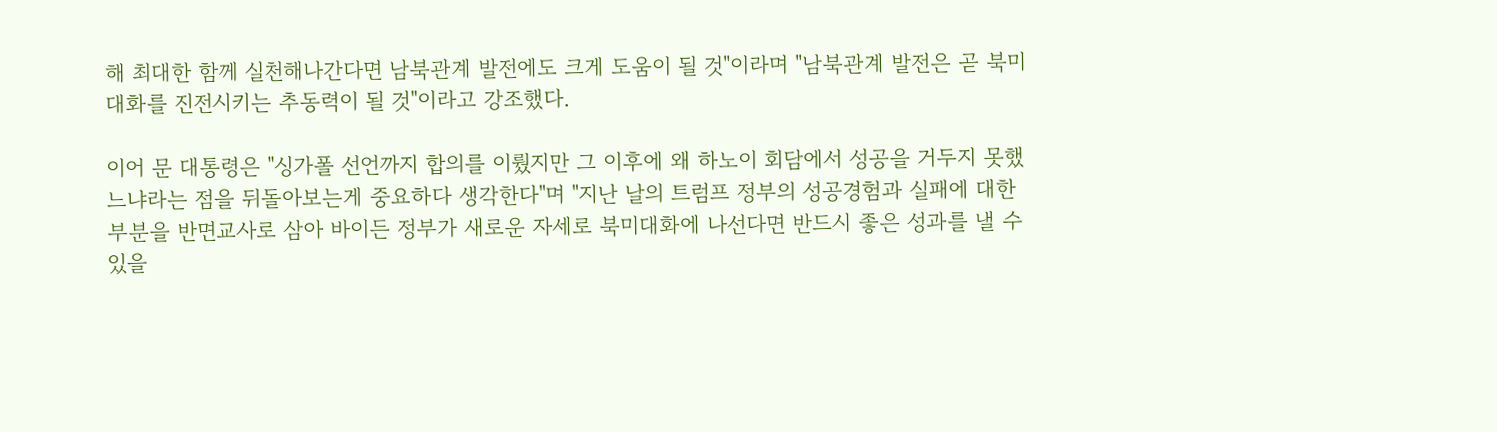해 최대한 함께 실천해나간다면 남북관계 발전에도 크게 도움이 될 것"이라며 "남북관계 발전은 곧 북미대화를 진전시키는 추동력이 될 것"이라고 강조했다.

이어 문 대통령은 "싱가폴 선언까지 합의를 이뤘지만 그 이후에 왜 하노이 회담에서 성공을 거두지 못했느냐라는 점을 뒤돌아보는게 중요하다 생각한다"며 "지난 날의 트럼프 정부의 성공경험과 실패에 대한 부분을 반면교사로 삼아 바이든 정부가 새로운 자세로 북미대화에 나선다면 반드시 좋은 성과를 낼 수 있을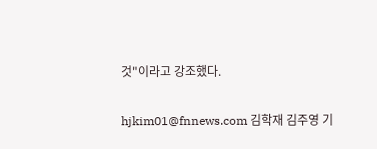것"이라고 강조했다.

hjkim01@fnnews.com 김학재 김주영 기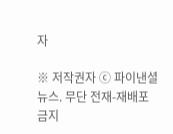자

※ 저작권자 ⓒ 파이낸셜뉴스. 무단 전재-재배포 금지